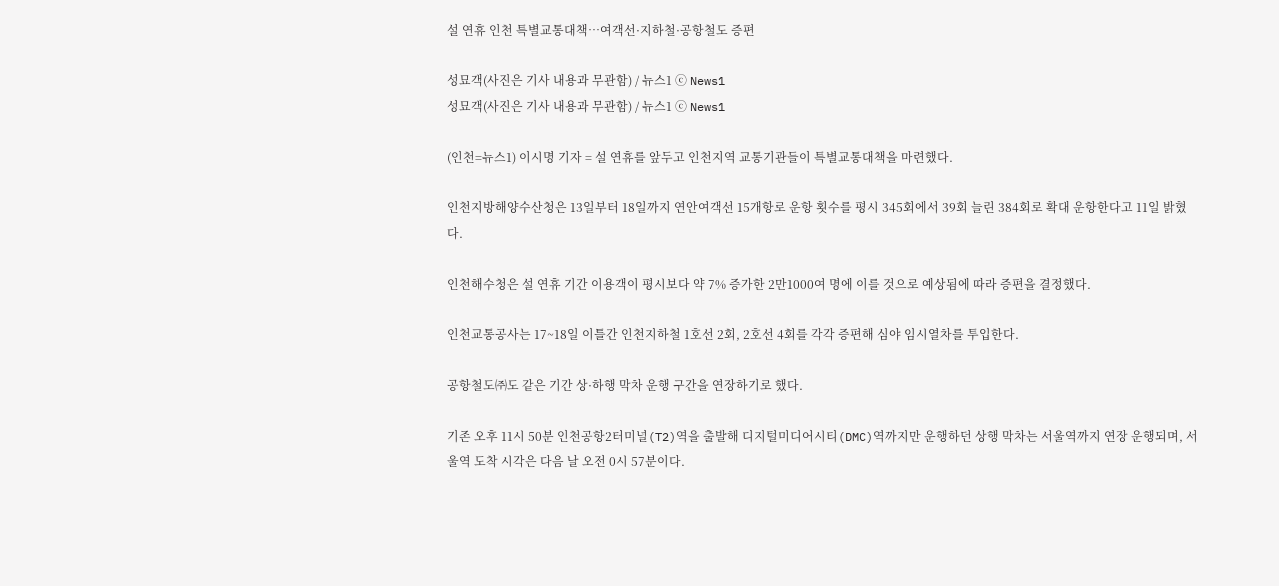설 연휴 인천 특별교통대책…여객선·지하철·공항철도 증편

성묘객(사진은 기사 내용과 무관함) / 뉴스1 ⓒ News1
성묘객(사진은 기사 내용과 무관함) / 뉴스1 ⓒ News1

(인천=뉴스1) 이시명 기자 = 설 연휴를 앞두고 인천지역 교통기관들이 특별교통대책을 마련했다.

인천지방해양수산청은 13일부터 18일까지 연안여객선 15개항로 운항 횟수를 평시 345회에서 39회 늘린 384회로 확대 운항한다고 11일 밝혔다.

인천해수청은 설 연휴 기간 이용객이 평시보다 약 7% 증가한 2만1000여 명에 이를 것으로 예상됨에 따라 증편을 결정했다.

인천교통공사는 17~18일 이틀간 인천지하철 1호선 2회, 2호선 4회를 각각 증편해 심야 임시열차를 투입한다.

공항철도㈜도 같은 기간 상·하행 막차 운행 구간을 연장하기로 했다.

기존 오후 11시 50분 인천공항2터미널(T2)역을 출발해 디지털미디어시티(DMC)역까지만 운행하던 상행 막차는 서울역까지 연장 운행되며, 서울역 도착 시각은 다음 날 오전 0시 57분이다.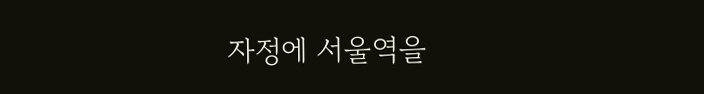자정에 서울역을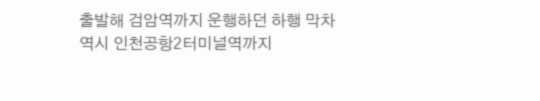출발해 검암역까지 운행하던 하행 막차 역시 인천공항2터미널역까지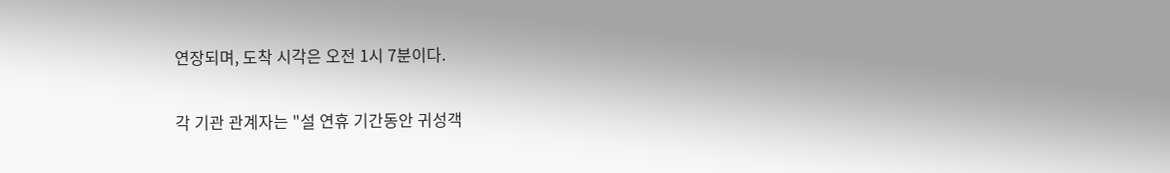연장되며, 도착 시각은 오전 1시 7분이다.

각 기관 관계자는 "설 연휴 기간동안 귀성객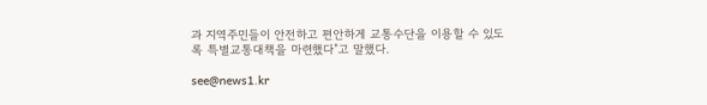과 지역주민들이 안전하고 편안하게 교통수단을 이용할 수 있도록 특별교통대책을 마련했다"고 말했다.

see@news1.kr